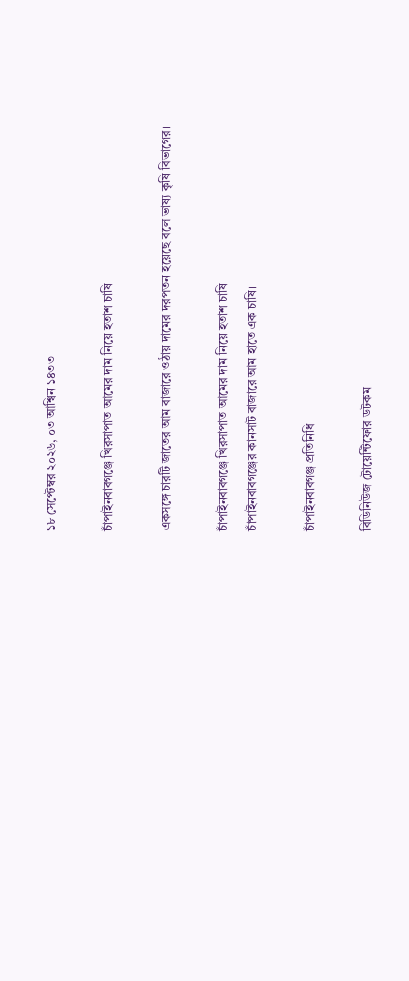১৮ সেপ্টেম্বর ২০২৬, ০৩ আশ্বিন ১৪৩৩

চাঁপাইনবাবগঞ্জে খিরসাপাত আমের দাম নিয়ে হতাশ চাষি

একসঙ্গে চারটি জাতের আম বাজারে ওঠায় দামের দরপতন হয়েছে বলে ভাষ্য কৃষি বিভাগের।

চাঁপাইনবাবগঞ্জে খিরসাপাত আমের দাম নিয়ে হতাশ চাষি
চাঁপাইনবাবগঞ্জের কানসাট বাজারে আম হাতে এক চাষি।

চাঁপাইনবাবগঞ্জ প্রতিনিধি

বিডিনিউজ টোয়েন্টিফোর ডটকম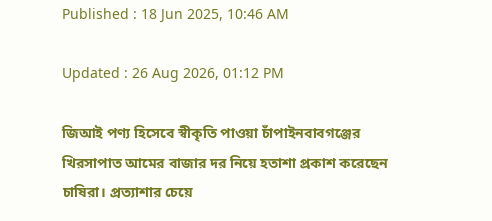Published : 18 Jun 2025, 10:46 AM

Updated : 26 Aug 2026, 01:12 PM

জিআই পণ্য হিসেবে স্বীকৃতি পাওয়া চাঁপাইনবাবগঞ্জের খিরসাপাত আমের বাজার দর নিয়ে হতাশা প্রকাশ করেছেন চাষিরা। প্রত্যাশার চেয়ে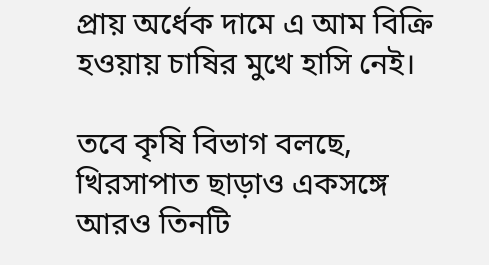প্রায় অর্ধেক দামে এ আম বিক্রি হওয়ায় চাষির মুখে হাসি নেই।

তবে কৃষি বিভাগ বলছে, খিরসাপাত ছাড়াও একসঙ্গে আরও তিনটি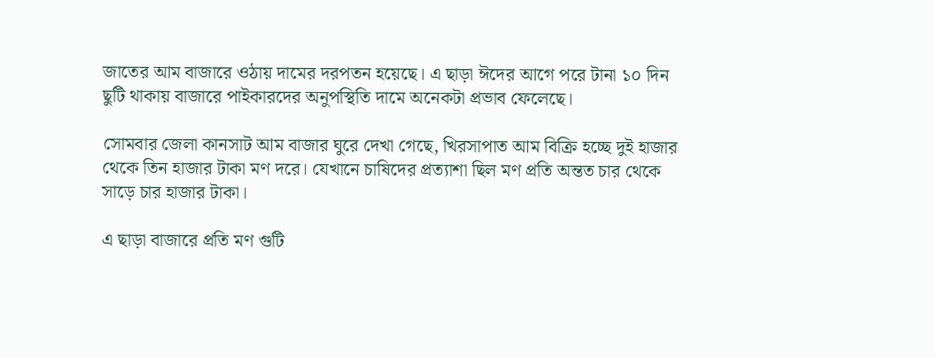জাতের আম বাজারে ওঠায় দামের দরপতন হয়েছে। এ ছাড়া ঈদের আগে পরে টানা ১০ দিন ছুটি থাকায় বাজারে পাইকারদের অনুপস্থিতি দামে অনেকটা প্রভাব ফেলেছে।

সোমবার জেলা কানসাট আম বাজার ঘুরে দেখা গেছে, খিরসাপাত আম বিক্রি হচ্ছে দুই হাজার থেকে তিন হাজার টাকা মণ দরে। যেখানে চাষিদের প্রত্যাশা ছিল মণ প্রতি অন্তত চার থেকে সাড়ে চার হাজার টাকা।

এ ছাড়া বাজারে প্রতি মণ গুটি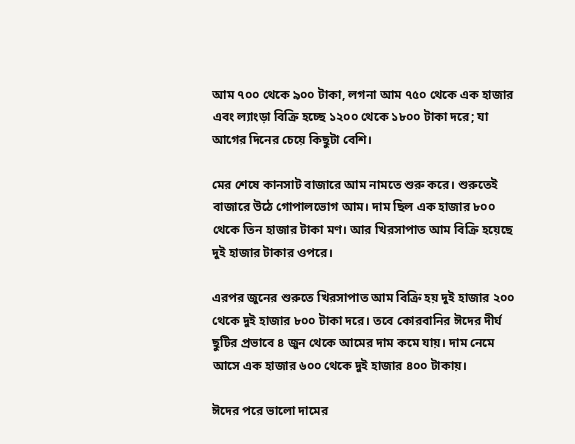আম ৭০০ থেকে ৯০০ টাকা, লগনা আম ৭৫০ থেকে এক হাজার এবং ল্যাংড়া বিক্রি হচ্ছে ১২০০ থেকে ১৮০০ টাকা দরে; যা আগের দিনের চেয়ে কিছুটা বেশি।

মের শেষে কানসাট বাজারে আম নামতে শুরু করে। শুরুতেই বাজারে উঠে গোপালভোগ আম। দাম ছিল এক হাজার ৮০০ থেকে তিন হাজার টাকা মণ। আর খিরসাপাত আম বিক্রি হয়েছে দুই হাজার টাকার ওপরে।

এরপর জুনের শুরুতে খিরসাপাত আম বিক্রি হয় দুই হাজার ২০০ থেকে দুই হাজার ৮০০ টাকা দরে। তবে কোরবানির ঈদের দীর্ঘ ছুটির প্রভাবে ৪ জুন থেকে আমের দাম কমে যায়। দাম নেমে আসে এক হাজার ৬০০ থেকে দুই হাজার ৪০০ টাকায়।

ঈদের পরে ভালো দামের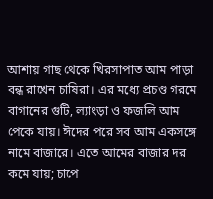আশায় গাছ থেকে খিরসাপাত আম পাড়া বন্ধ রাখেন চাষিরা। এর মধ্যে প্রচণ্ড গরমে বাগানের গুটি, ল্যাংড়া ও ফজলি আম পেকে যায়। ঈদের পরে সব আম একসঙ্গে নামে বাজারে। এতে আমের বাজার দর কমে যায়; চাপে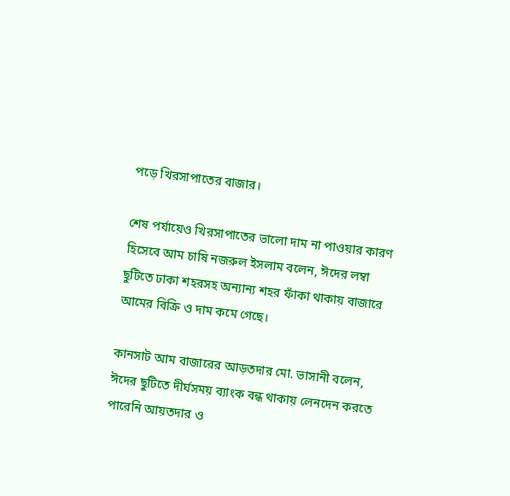পড়ে খিরসাপাতের বাজার।

শেষ পর্যায়েও খিরসাপাতের ভালো দাম না পাওয়ার কারণ হিসেবে আম চাষি নজরুল ইসলাম বলেন, ঈদের লম্বা ছুটিতে ঢাকা শহরসহ অন্যান্য শহর ফাঁকা থাকায় বাজারে আমের বিক্রি ও দাম কমে গেছে।

কানসাট আম বাজারের আড়তদার মো. ভাসানী বলেন, ঈদের ছুটিতে দীর্ঘসময় ব্যাংক বন্ধ থাকায় লেনদেন করতে পারেনি আয়তদার ও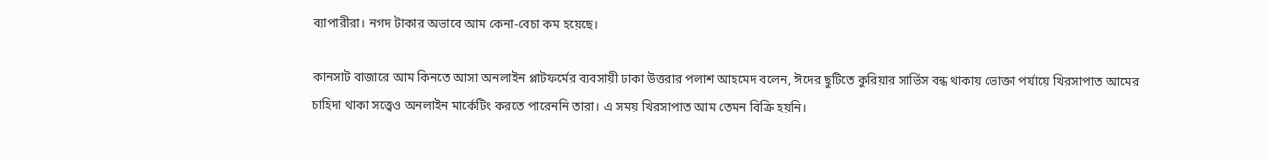ব্যাপারীরা। নগদ টাকার অভাবে আম কেনা-বেচা কম হয়েছে।

কানসাট বাজারে আম কিনতে আসা অনলাইন প্লাটফর্মের ব্যবসায়ী ঢাকা উত্তরার পলাশ আহমেদ বলেন, ঈদের ছুটিতে কুরিয়ার সার্ভিস বন্ধ থাকায় ভোক্তা পর্যায়ে খিরসাপাত আমের চাহিদা থাকা সত্ত্বেও অনলাইন মার্কেটিং করতে পারেননি তারা। এ সময় খিরসাপাত আম তেমন বিক্রি হয়নি।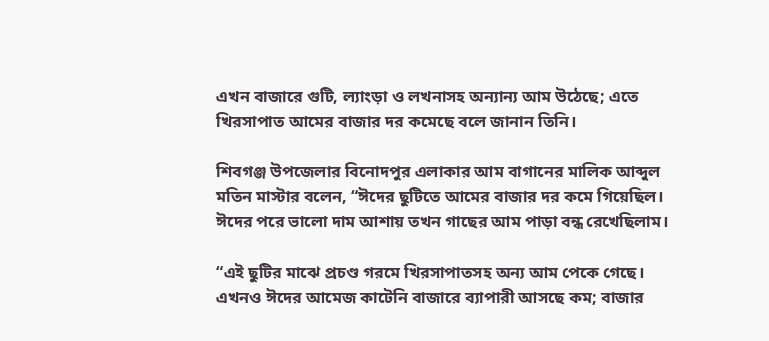এখন বাজারে গুটি, ল্যাংড়া ও লখনাসহ অন্যান্য আম উঠেছে; এতে খিরসাপাত আমের বাজার দর কমেছে বলে জানান তিনি।

শিবগঞ্জ উপজেলার বিনোদপুর এলাকার আম বাগানের মালিক আব্দুল মতিন মাস্টার বলেন, “ঈদের ছুটিতে আমের বাজার দর কমে গিয়েছিল। ঈদের পরে ভালো দাম আশায় তখন গাছের আম পাড়া বন্ধ রেখেছিলাম।

“এই ছুটির মাঝে প্রচণ্ড গরমে খিরসাপাতসহ অন্য আম পেকে গেছে। এখনও ঈদের আমেজ কাটেনি বাজারে ব্যাপারী আসছে কম; বাজার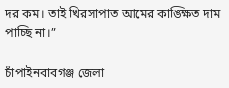দর কম। তাই খিরসাপাত আমের কাঙ্ক্ষিত দাম পাচ্ছি না।”

চাঁপাইনবাবগঞ্জ জেলা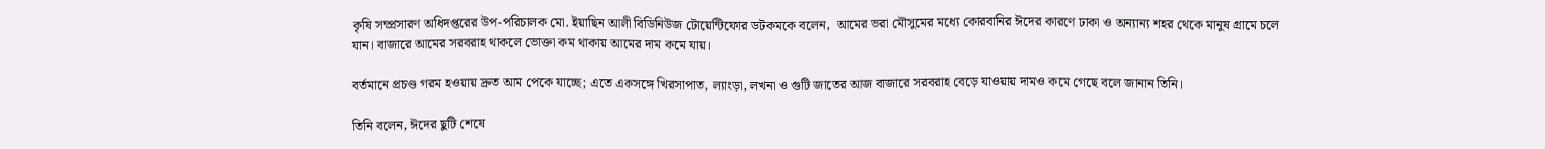কৃষি সম্প্রসারণ অধিদপ্তরের উপ-পরিচালক মো. ইয়াছিন আলী বিডিনিউজ টোয়েন্টিফোর ডটকমকে বলেন,  আমের ভরা মৌসুমের মধ্যে কোরবানির ঈদের কারণে ঢাকা ও অন্যান্য শহর থেকে মানুষ গ্রামে চলে যান। বাজারে আমের সরবরাহ থাকলে ভোক্তা কম থাকায় আমের দাম কমে যায়।

বর্তমানে প্রচণ্ড গরম হওয়ায় দ্রুত আম পেকে যাচ্ছে; এতে একসঙ্গে খিরসাপাত, ল্যাংড়া, লখনা ও গুটি জাতের আজ বাজারে সরবরাহ বেড়ে যাওয়ায় দামও কমে গেছে বলে জানান তিনি।

তিনি বলেন, ঈদের ছুটি শেষে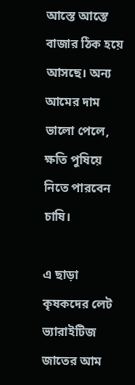আস্তে আস্তে বাজার ঠিক হয়ে আসছে। অন্য আমের দাম ভালো পেলে, ক্ষতি পুষিয়ে নিতে পারবেন চাষি।

এ ছাড়া কৃষকদের লেট ভ্যারাইটিজ জাতের আম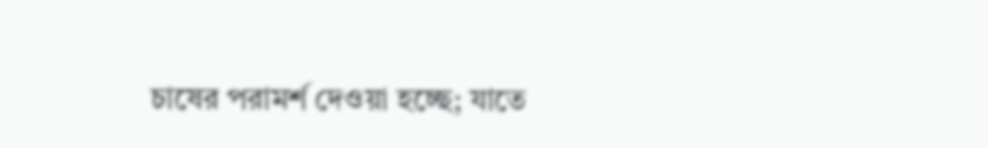চাষের পরামর্শ দেওয়া হচ্ছে; যাতে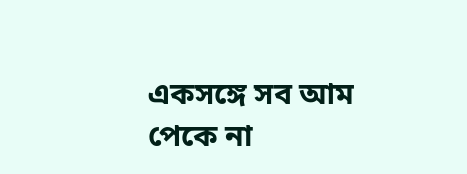একসঙ্গে সব আম পেকে না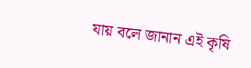যায় বলে জানান এই কৃষি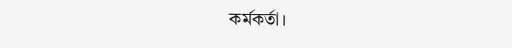কর্মকর্তা।